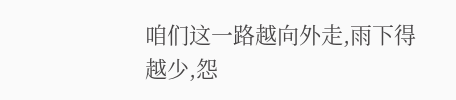咱们这一路越向外走,雨下得越少,怨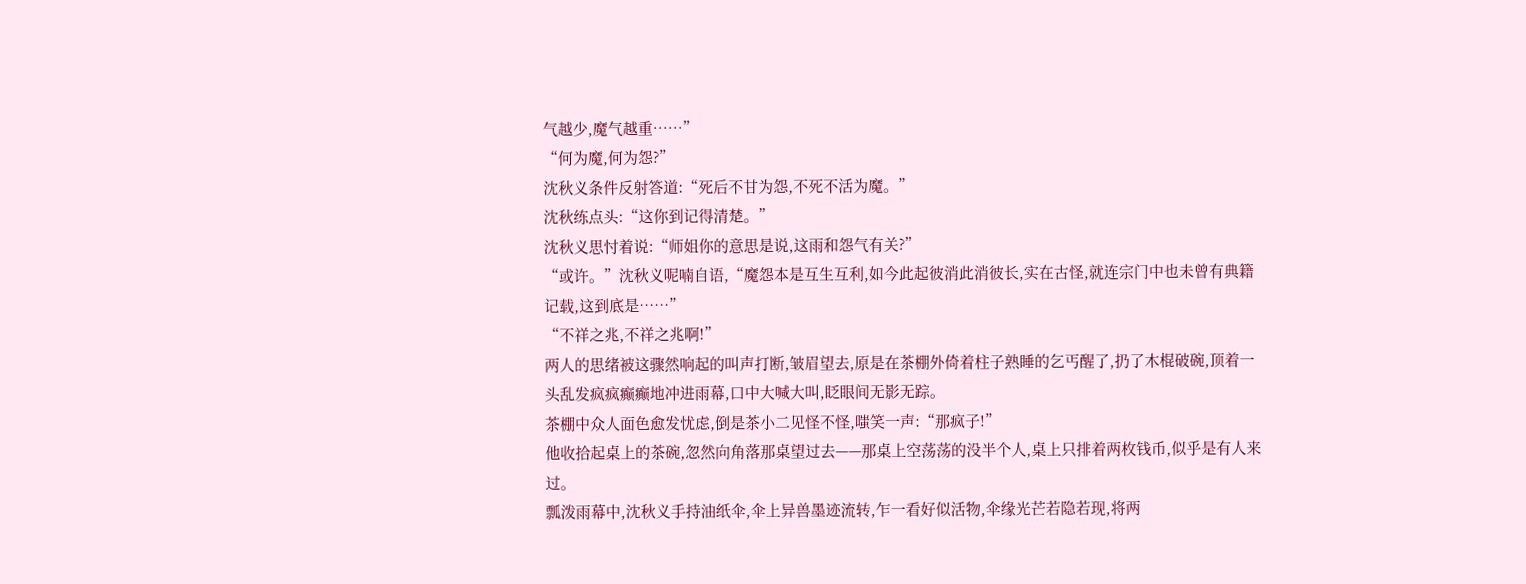气越少,魔气越重……”
“何为魔,何为怨?”
沈秋义条件反射答道:“死后不甘为怨,不死不活为魔。”
沈秋练点头:“这你到记得清楚。”
沈秋义思忖着说:“师姐你的意思是说,这雨和怨气有关?”
“或许。”沈秋义呢喃自语,“魔怨本是互生互利,如今此起彼消此消彼长,实在古怪,就连宗门中也未曾有典籍记载,这到底是……”
“不祥之兆,不祥之兆啊!”
两人的思绪被这骤然响起的叫声打断,皱眉望去,原是在茶棚外倚着柱子熟睡的乞丐醒了,扔了木棍破碗,顶着一头乱发疯疯癫癫地冲进雨幕,口中大喊大叫,眨眼间无影无踪。
茶棚中众人面色愈发忧虑,倒是茶小二见怪不怪,嗤笑一声:“那疯子!”
他收拾起桌上的茶碗,忽然向角落那桌望过去——那桌上空荡荡的没半个人,桌上只排着两枚钱币,似乎是有人来过。
瓢泼雨幕中,沈秋义手持油纸伞,伞上异兽墨迹流转,乍一看好似活物,伞缘光芒若隐若现,将两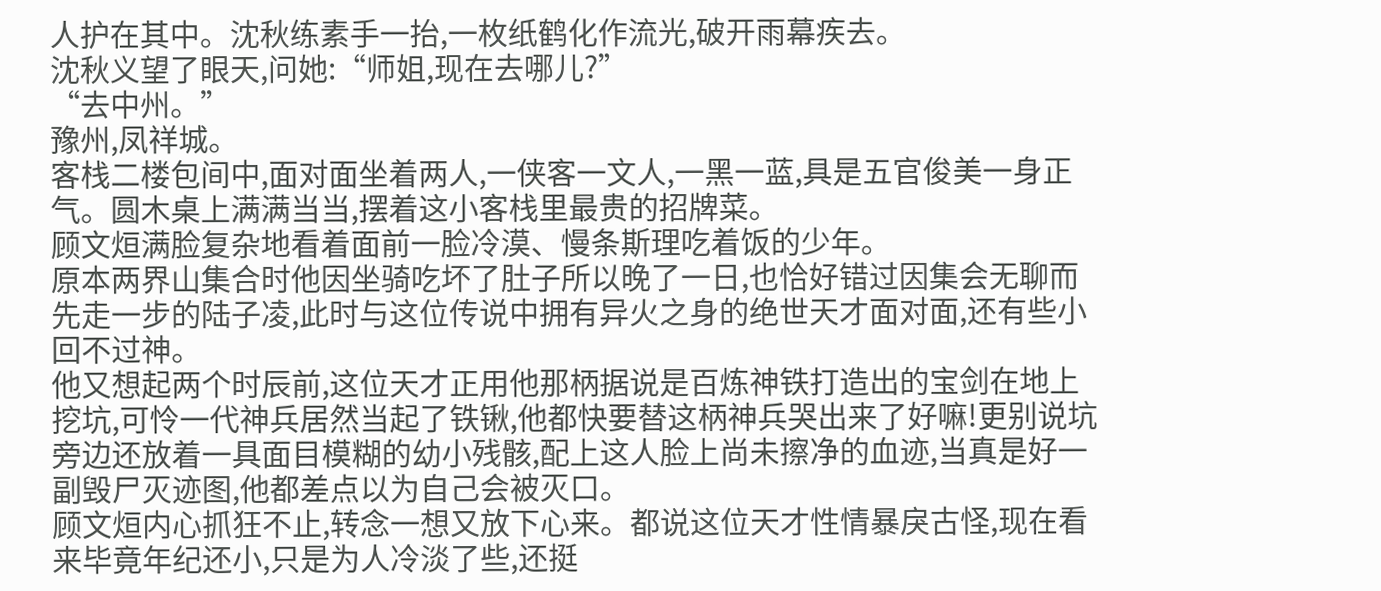人护在其中。沈秋练素手一抬,一枚纸鹤化作流光,破开雨幕疾去。
沈秋义望了眼天,问她:“师姐,现在去哪儿?”
“去中州。”
豫州,凤祥城。
客栈二楼包间中,面对面坐着两人,一侠客一文人,一黑一蓝,具是五官俊美一身正气。圆木桌上满满当当,摆着这小客栈里最贵的招牌菜。
顾文烜满脸复杂地看着面前一脸冷漠、慢条斯理吃着饭的少年。
原本两界山集合时他因坐骑吃坏了肚子所以晚了一日,也恰好错过因集会无聊而先走一步的陆子凌,此时与这位传说中拥有异火之身的绝世天才面对面,还有些小回不过神。
他又想起两个时辰前,这位天才正用他那柄据说是百炼神铁打造出的宝剑在地上挖坑,可怜一代神兵居然当起了铁锹,他都快要替这柄神兵哭出来了好嘛!更别说坑旁边还放着一具面目模糊的幼小残骸,配上这人脸上尚未擦净的血迹,当真是好一副毁尸灭迹图,他都差点以为自己会被灭口。
顾文烜内心抓狂不止,转念一想又放下心来。都说这位天才性情暴戾古怪,现在看来毕竟年纪还小,只是为人冷淡了些,还挺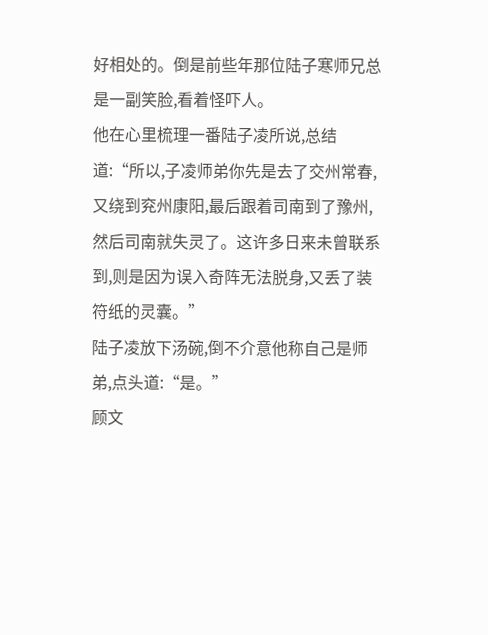好相处的。倒是前些年那位陆子寒师兄总是一副笑脸,看着怪吓人。
他在心里梳理一番陆子凌所说,总结道:“所以,子凌师弟你先是去了交州常春,又绕到兖州康阳,最后跟着司南到了豫州,然后司南就失灵了。这许多日来未曾联系到,则是因为误入奇阵无法脱身,又丢了装符纸的灵囊。”
陆子凌放下汤碗,倒不介意他称自己是师弟,点头道:“是。”
顾文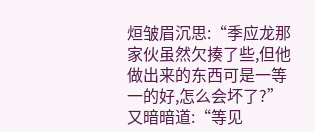烜皱眉沉思:“季应龙那家伙虽然欠揍了些,但他做出来的东西可是一等一的好,怎么会坏了?”又暗暗道:“等见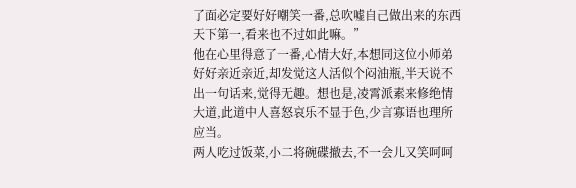了面必定要好好嘲笑一番,总吹嘘自己做出来的东西天下第一,看来也不过如此嘛。”
他在心里得意了一番,心情大好,本想同这位小师弟好好亲近亲近,却发觉这人活似个闷油瓶,半天说不出一句话来,觉得无趣。想也是,凌霄派素来修绝情大道,此道中人喜怒哀乐不显于色,少言寡语也理所应当。
两人吃过饭菜,小二将碗碟撤去,不一会儿又笑呵呵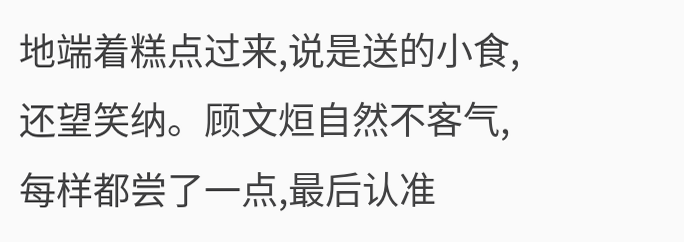地端着糕点过来,说是送的小食,还望笑纳。顾文烜自然不客气,每样都尝了一点,最后认准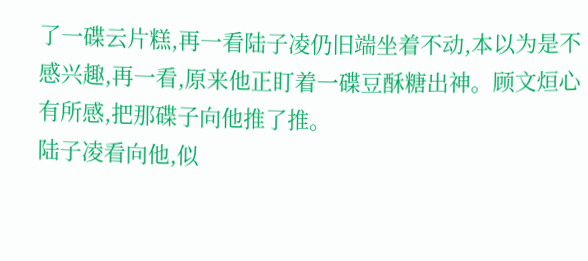了一碟云片糕,再一看陆子凌仍旧端坐着不动,本以为是不感兴趣,再一看,原来他正盯着一碟豆酥糖出神。顾文烜心有所感,把那碟子向他推了推。
陆子凌看向他,似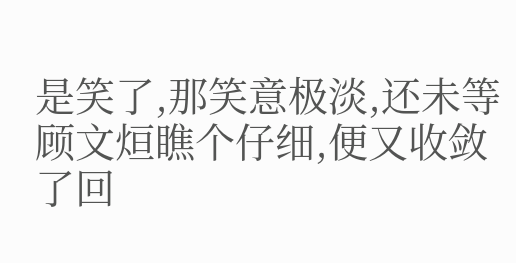是笑了,那笑意极淡,还未等顾文烜瞧个仔细,便又收敛了回